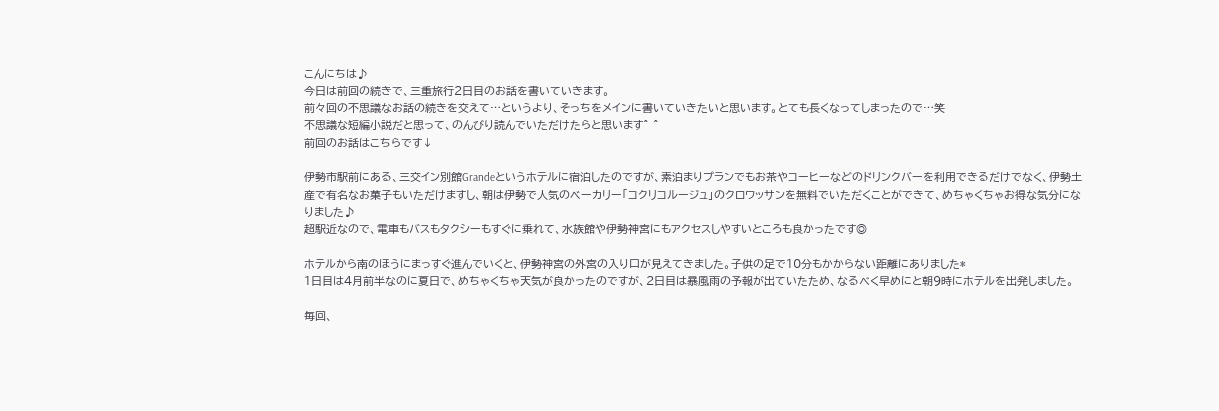こんにちは♪
今日は前回の続きで、三重旅行2日目のお話を書いていきます。
前々回の不思議なお話の続きを交えて…というより、そっちをメインに書いていきたいと思います。とても長くなってしまったので…笑
不思議な短編小説だと思って、のんびり読んでいただけたらと思います^ ^
前回のお話はこちらです↓

伊勢市駅前にある、三交イン別館Grandeというホテルに宿泊したのですが、素泊まりプランでもお茶やコーヒーなどのドリンクバーを利用できるだけでなく、伊勢土産で有名なお菓子もいただけますし、朝は伊勢で人気のベーカリー「コクリコルージュ」のクロワッサンを無料でいただくことができて、めちゃくちゃお得な気分になりました♪
超駅近なので、電車もバスもタクシーもすぐに乗れて、水族館や伊勢神宮にもアクセスしやすいところも良かったです◎

ホテルから南のほうにまっすぐ進んでいくと、伊勢神宮の外宮の入り口が見えてきました。子供の足で10分もかからない距離にありました*
1日目は4月前半なのに夏日で、めちゃくちゃ天気が良かったのですが、2日目は暴風雨の予報が出ていたため、なるべく早めにと朝9時にホテルを出発しました。

毎回、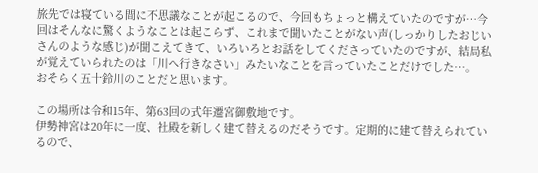旅先では寝ている間に不思議なことが起こるので、今回もちょっと構えていたのですが…今回はそんなに驚くようなことは起こらず、これまで聞いたことがない声(しっかりしたおじいさんのような感じ)が聞こえてきて、いろいろとお話をしてくださっていたのですが、結局私が覚えていられたのは「川へ行きなさい」みたいなことを言っていたことだけでした…。
おそらく五十鈴川のことだと思います。

この場所は令和15年、第63回の式年遷宮御敷地です。
伊勢神宮は20年に一度、社殿を新しく建て替えるのだそうです。定期的に建て替えられているので、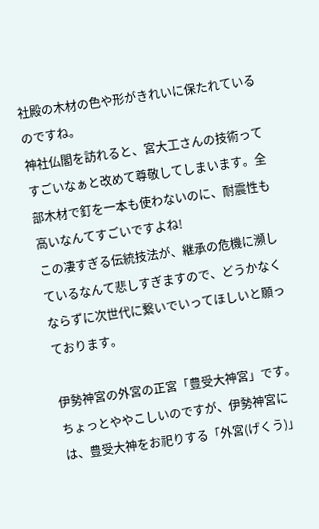社殿の木材の色や形がきれいに保たれているのですね。
神社仏閣を訪れると、宮大工さんの技術ってすごいなぁと改めて尊敬してしまいます。全部木材で釘を一本も使わないのに、耐震性も高いなんてすごいですよね!
この凄すぎる伝統技法が、継承の危機に瀕しているなんて悲しすぎますので、どうかなくならずに次世代に繋いでいってほしいと願っております。

伊勢神宮の外宮の正宮「豊受大神宮」です。
ちょっとややこしいのですが、伊勢神宮には、豊受大神をお祀りする「外宮(げくう)」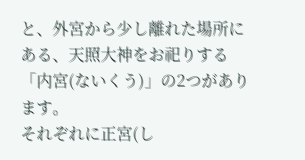と、外宮から少し離れた場所にある、天照大神をお祀りする「内宮(ないくう)」の2つがあります。
それぞれに正宮(し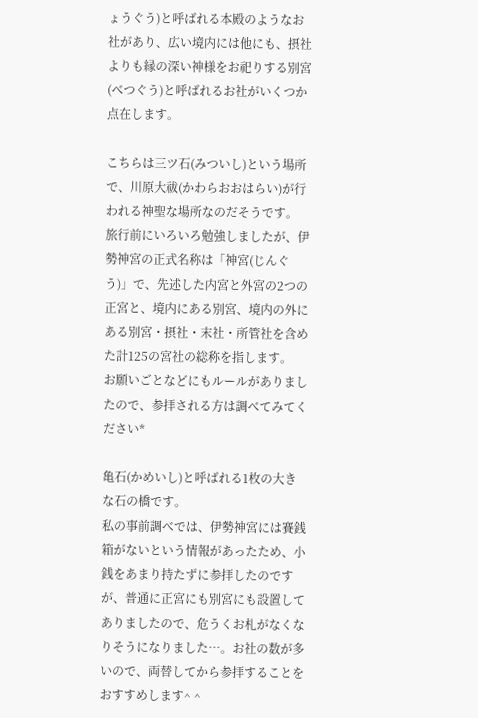ょうぐう)と呼ばれる本殿のようなお社があり、広い境内には他にも、摂社よりも縁の深い神様をお祀りする別宮(べつぐう)と呼ばれるお社がいくつか点在します。

こちらは三ツ石(みついし)という場所で、川原大祓(かわらおおはらい)が行われる神聖な場所なのだそうです。
旅行前にいろいろ勉強しましたが、伊勢神宮の正式名称は「神宮(じんぐう)」で、先述した内宮と外宮の2つの正宮と、境内にある別宮、境内の外にある別宮・摂社・末社・所管社を含めた計125の宮社の総称を指します。
お願いごとなどにもルールがありましたので、参拝される方は調べてみてください*

亀石(かめいし)と呼ばれる1枚の大きな石の橋です。
私の事前調べでは、伊勢神宮には賽銭箱がないという情報があったため、小銭をあまり持たずに参拝したのですが、普通に正宮にも別宮にも設置してありましたので、危うくお札がなくなりそうになりました…。お社の数が多いので、両替してから参拝することをおすすめします^ ^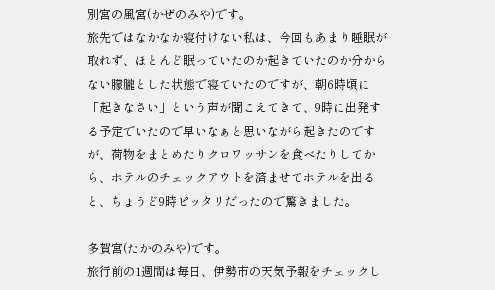別宮の風宮(かぜのみや)です。
旅先ではなかなか寝付けない私は、今回もあまり睡眠が取れず、ほとんど眠っていたのか起きていたのか分からない朦朧とした状態で寝ていたのですが、朝6時頃に「起きなさい」という声が聞こえてきて、9時に出発する予定でいたので早いなぁと思いながら起きたのですが、荷物をまとめたりクロワッサンを食べたりしてから、ホテルのチェックアウトを済ませてホテルを出ると、ちょうど9時ピッタリだったので驚きました。

多賀宮(たかのみや)です。
旅行前の1週間は毎日、伊勢市の天気予報をチェックし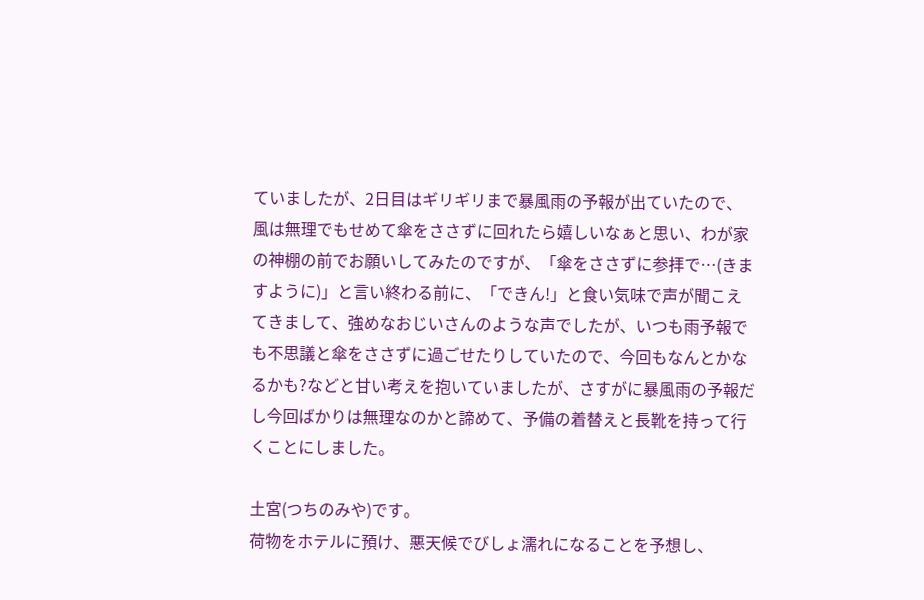ていましたが、2日目はギリギリまで暴風雨の予報が出ていたので、風は無理でもせめて傘をささずに回れたら嬉しいなぁと思い、わが家の神棚の前でお願いしてみたのですが、「傘をささずに参拝で…(きますように)」と言い終わる前に、「できん!」と食い気味で声が聞こえてきまして、強めなおじいさんのような声でしたが、いつも雨予報でも不思議と傘をささずに過ごせたりしていたので、今回もなんとかなるかも?などと甘い考えを抱いていましたが、さすがに暴風雨の予報だし今回ばかりは無理なのかと諦めて、予備の着替えと長靴を持って行くことにしました。

土宮(つちのみや)です。
荷物をホテルに預け、悪天候でびしょ濡れになることを予想し、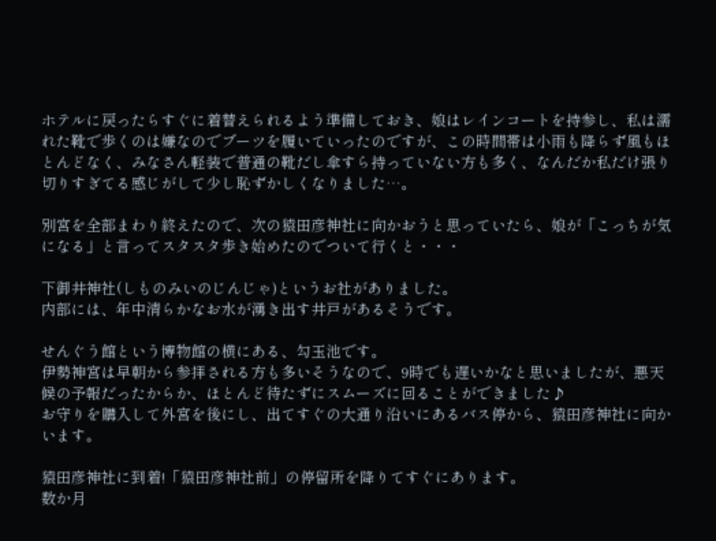ホテルに戻ったらすぐに着替えられるよう準備しておき、娘はレインコートを持参し、私は濡れた靴で歩くのは嫌なのでブーツを履いていったのですが、この時間帯は小雨も降らず風もほとんどなく、みなさん軽装で普通の靴だし傘すら持っていない方も多く、なんだか私だけ張り切りすぎてる感じがして少し恥ずかしくなりました…。

別宮を全部まわり終えたので、次の猿田彦神社に向かおうと思っていたら、娘が「こっちが気になる」と言ってスタスタ歩き始めたのでついて行くと・・・

下御井神社(しものみいのじんじゃ)というお社がありました。
内部には、年中清らかなお水が湧き出す井戸があるそうです。

せんぐう館という博物館の横にある、勾玉池です。
伊勢神宮は早朝から参拝される方も多いそうなので、9時でも遅いかなと思いましたが、悪天候の予報だったからか、ほとんど待たずにスムーズに回ることができました♪
お守りを購入して外宮を後にし、出てすぐの大通り沿いにあるバス停から、猿田彦神社に向かいます。

猿田彦神社に到着!「猿田彦神社前」の停留所を降りてすぐにあります。
数か月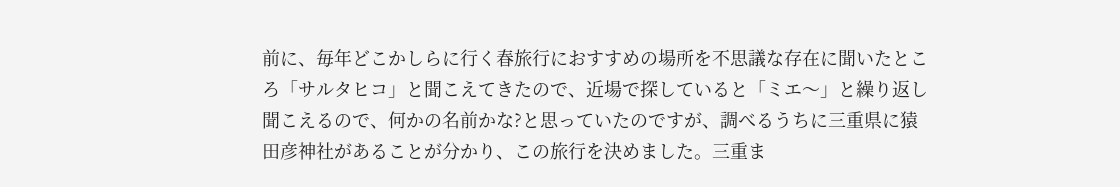前に、毎年どこかしらに行く春旅行におすすめの場所を不思議な存在に聞いたところ「サルタヒコ」と聞こえてきたので、近場で探していると「ミエ〜」と繰り返し聞こえるので、何かの名前かな?と思っていたのですが、調べるうちに三重県に猿田彦神社があることが分かり、この旅行を決めました。三重ま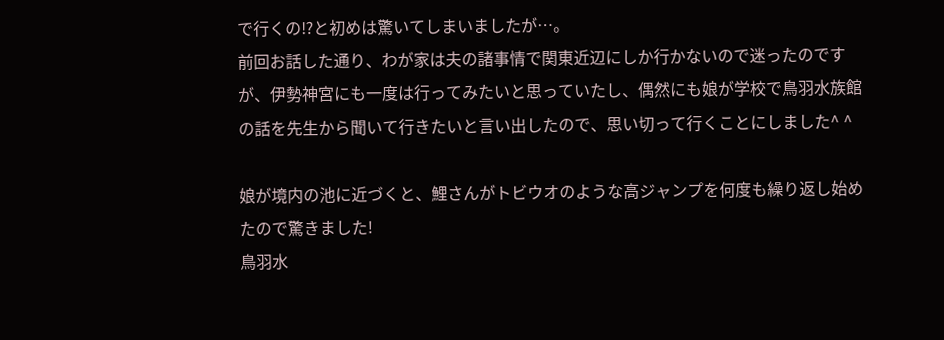で行くの⁉と初めは驚いてしまいましたが…。
前回お話した通り、わが家は夫の諸事情で関東近辺にしか行かないので迷ったのですが、伊勢神宮にも一度は行ってみたいと思っていたし、偶然にも娘が学校で鳥羽水族館の話を先生から聞いて行きたいと言い出したので、思い切って行くことにしました^ ^

娘が境内の池に近づくと、鯉さんがトビウオのような高ジャンプを何度も繰り返し始めたので驚きました!
鳥羽水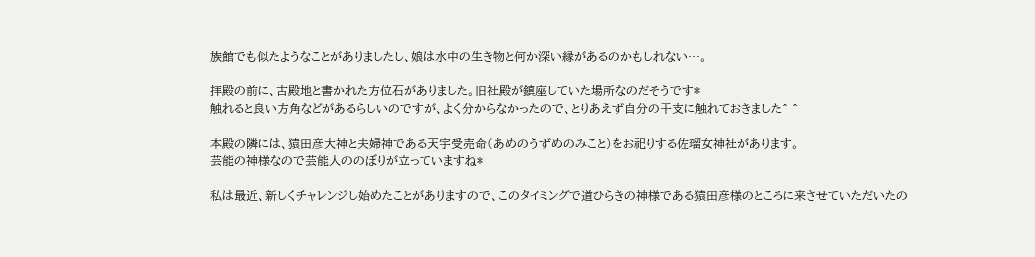族館でも似たようなことがありましたし、娘は水中の生き物と何か深い縁があるのかもしれない…。

拝殿の前に、古殿地と書かれた方位石がありました。旧社殿が鎮座していた場所なのだそうです*
触れると良い方角などがあるらしいのですが、よく分からなかったので、とりあえず自分の干支に触れておきました^ ^

本殿の隣には、猿田彦大神と夫婦神である天宇受売命(あめのうずめのみこと)をお祀りする佐瑠女神社があります。
芸能の神様なので芸能人ののぼりが立っていますね*

私は最近、新しくチャレンジし始めたことがありますので、このタイミングで道ひらきの神様である猿田彦様のところに来させていただいたの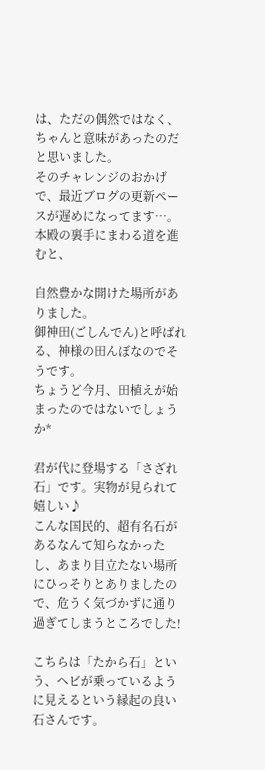は、ただの偶然ではなく、ちゃんと意味があったのだと思いました。
そのチャレンジのおかげで、最近ブログの更新ペースが遅めになってます…。
本殿の裏手にまわる道を進むと、

自然豊かな開けた場所がありました。
御神田(ごしんでん)と呼ばれる、神様の田んぼなのでそうです。
ちょうど今月、田植えが始まったのではないでしょうか*

君が代に登場する「さざれ石」です。実物が見られて嬉しい♪
こんな国民的、超有名石があるなんて知らなかったし、あまり目立たない場所にひっそりとありましたので、危うく気づかずに通り過ぎてしまうところでした!

こちらは「たから石」という、ヘビが乗っているように見えるという縁起の良い石さんです。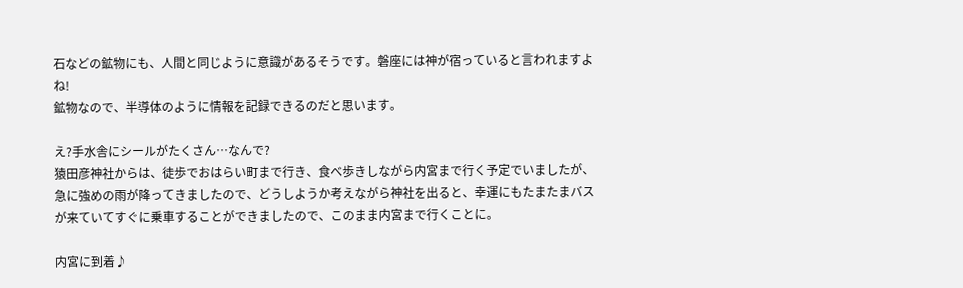石などの鉱物にも、人間と同じように意識があるそうです。磐座には神が宿っていると言われますよね!
鉱物なので、半導体のように情報を記録できるのだと思います。

え?手水舎にシールがたくさん…なんで?
猿田彦神社からは、徒歩でおはらい町まで行き、食べ歩きしながら内宮まで行く予定でいましたが、急に強めの雨が降ってきましたので、どうしようか考えながら神社を出ると、幸運にもたまたまバスが来ていてすぐに乗車することができましたので、このまま内宮まで行くことに。

内宮に到着♪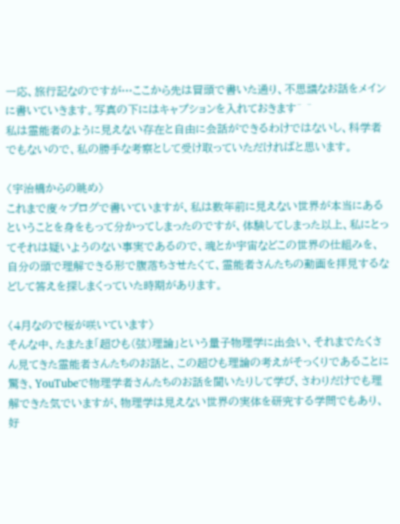一応、旅行記なのですが…ここから先は冒頭で書いた通り、不思議なお話をメインに書いていきます。写真の下にはキャプションを入れておきます^ ^
私は霊能者のように見えない存在と自由に会話ができるわけではないし、科学者でもないので、私の勝手な考察として受け取っていただければと思います。

〈宇治橋からの眺め〉
これまで度々ブログで書いていますが、私は数年前に見えない世界が本当にあるということを身をもって分かってしまったのですが、体験してしまった以上、私にとってそれは疑いようのない事実であるので、魂とか宇宙などこの世界の仕組みを、自分の頭で理解できる形で腹落ちさせたくて、霊能者さんたちの動画を拝見するなどして答えを探しまくっていた時期があります。

〈4月なので桜が咲いています〉
そんな中、たまたま「超ひも(弦)理論」という量子物理学に出会い、それまでたくさん見てきた霊能者さんたちのお話と、この超ひも理論の考えがそっくりであることに驚き、YouTubeで物理学者さんたちのお話を聞いたりして学び、さわりだけでも理解できた気でいますが、物理学は見えない世界の実体を研究する学問でもあり、好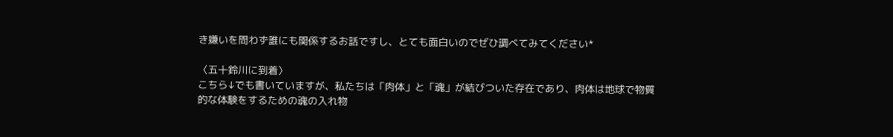き嫌いを問わず誰にも関係するお話ですし、とても面白いのでぜひ調べてみてください*

〈五十鈴川に到着〉
こちら↓でも書いていますが、私たちは「肉体」と「魂」が結びついた存在であり、肉体は地球で物質的な体験をするための魂の入れ物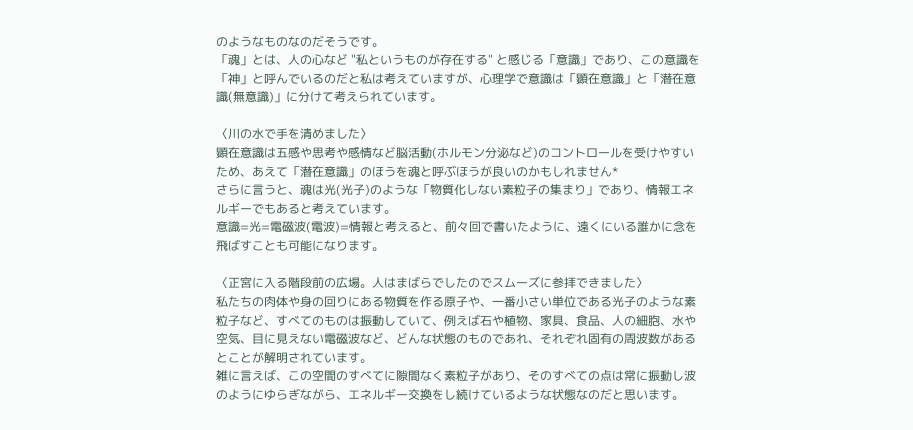のようなものなのだそうです。
「魂」とは、人の心など "私というものが存在する" と感じる「意識」であり、この意識を「神」と呼んでいるのだと私は考えていますが、心理学で意識は「顕在意識」と「潜在意識(無意識)」に分けて考えられています。

〈川の水で手を清めました〉
顕在意識は五感や思考や感情など脳活動(ホルモン分泌など)のコントロールを受けやすいため、あえて「潜在意識」のほうを魂と呼ぶほうが良いのかもしれません*
さらに言うと、魂は光(光子)のような「物質化しない素粒子の集まり」であり、情報エネルギーでもあると考えています。
意識=光=電磁波(電波)=情報と考えると、前々回で書いたように、遠くにいる誰かに念を飛ばすことも可能になります。

〈正宮に入る階段前の広場。人はまばらでしたのでスムーズに参拝できました〉
私たちの肉体や身の回りにある物質を作る原子や、一番小さい単位である光子のような素粒子など、すべてのものは振動していて、例えば石や植物、家具、食品、人の細胞、水や空気、目に見えない電磁波など、どんな状態のものであれ、それぞれ固有の周波数があるとことが解明されています。
雑に言えば、この空間のすべてに隙間なく素粒子があり、そのすべての点は常に振動し波のようにゆらぎながら、エネルギー交換をし続けているような状態なのだと思います。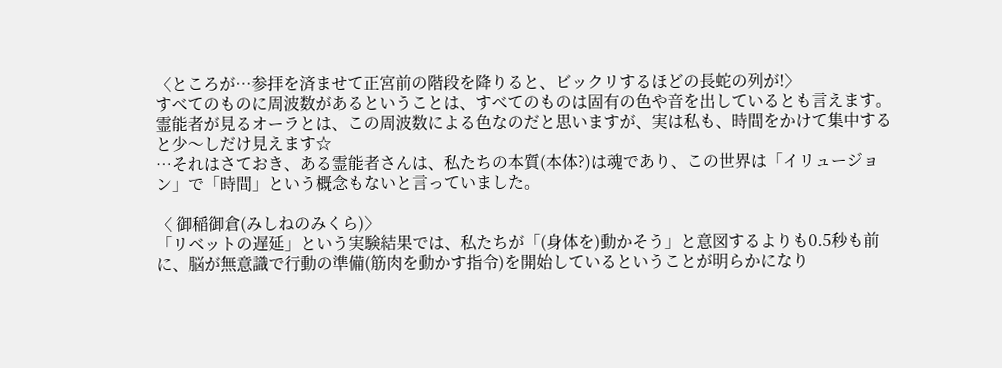〈ところが…参拝を済ませて正宮前の階段を降りると、ビックリするほどの長蛇の列が!〉
すべてのものに周波数があるということは、すべてのものは固有の色や音を出しているとも言えます。霊能者が見るオーラとは、この周波数による色なのだと思いますが、実は私も、時間をかけて集中すると少〜しだけ見えます☆
…それはさておき、ある霊能者さんは、私たちの本質(本体?)は魂であり、この世界は「イリュージョン」で「時間」という概念もないと言っていました。

〈 御稲御倉(みしねのみくら)〉
「リベットの遅延」という実験結果では、私たちが「(身体を)動かそう」と意図するよりも0.5秒も前に、脳が無意識で行動の準備(筋肉を動かす指令)を開始しているということが明らかになり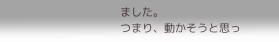ました。
つまり、動かそうと思っ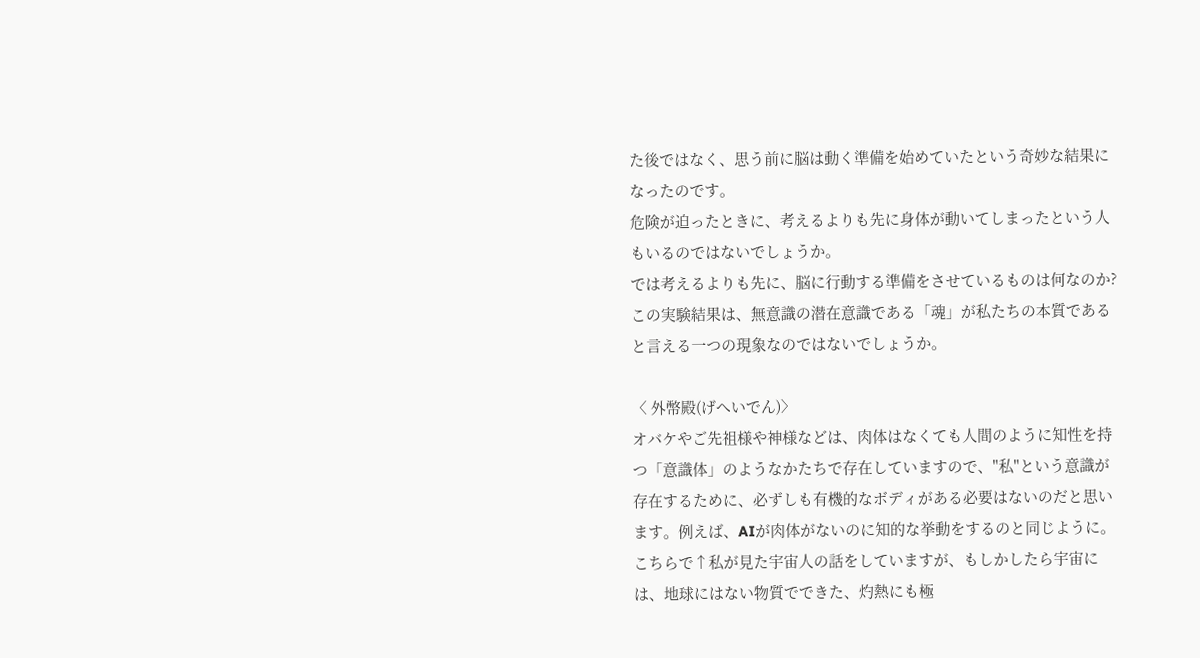た後ではなく、思う前に脳は動く準備を始めていたという奇妙な結果になったのです。
危険が迫ったときに、考えるよりも先に身体が動いてしまったという人もいるのではないでしょうか。
では考えるよりも先に、脳に行動する準備をさせているものは何なのか?この実験結果は、無意識の潜在意識である「魂」が私たちの本質であると言える一つの現象なのではないでしょうか。

〈 外幣殿(げへいでん)〉
オバケやご先祖様や神様などは、肉体はなくても人間のように知性を持つ「意識体」のようなかたちで存在していますので、"私"という意識が存在するために、必ずしも有機的なボディがある必要はないのだと思います。例えば、AIが肉体がないのに知的な挙動をするのと同じように。
こちらで↑私が見た宇宙人の話をしていますが、もしかしたら宇宙には、地球にはない物質でできた、灼熱にも極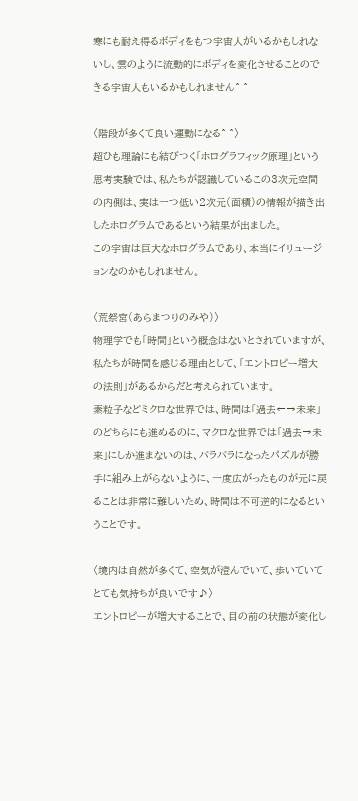寒にも耐え得るボディをもつ宇宙人がいるかもしれないし、雲のように流動的にボディを変化させることのできる宇宙人もいるかもしれません^ ^

〈階段が多くて良い運動になる^ ^〉
超ひも理論にも結びつく「ホログラフィック原理」という思考実験では、私たちが認識しているこの3次元空間の内側は、実は一つ低い2次元(面積)の情報が描き出したホログラムであるという結果が出ました。
この宇宙は巨大なホログラムであり、本当にイリュージョンなのかもしれません。

〈荒祭宮(あらまつりのみや)〉
物理学でも「時間」という概念はないとされていますが、私たちが時間を感じる理由として、「エントロピー増大の法則」があるからだと考えられています。
素粒子などミクロな世界では、時間は「過去←→未来」のどちらにも進めるのに、マクロな世界では「過去→未来」にしか進まないのは、バラバラになったパズルが勝手に組み上がらないように、一度広がったものが元に戻ることは非常に難しいため、時間は不可逆的になるということです。

〈境内は自然が多くて、空気が澄んでいて、歩いていてとても気持ちが良いです♪〉
エントロピーが増大することで、目の前の状態が変化し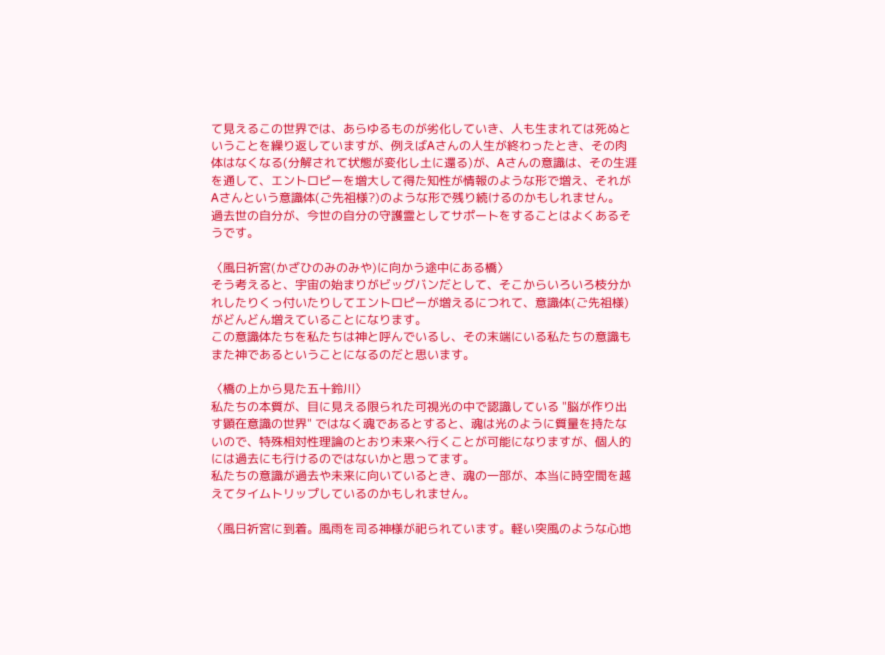て見えるこの世界では、あらゆるものが劣化していき、人も生まれては死ぬということを繰り返していますが、例えばAさんの人生が終わったとき、その肉体はなくなる(分解されて状態が変化し土に還る)が、Aさんの意識は、その生涯を通して、エントロピーを増大して得た知性が情報のような形で増え、それがAさんという意識体(ご先祖様?)のような形で残り続けるのかもしれません。
過去世の自分が、今世の自分の守護霊としてサポートをすることはよくあるそうです。

〈風日祈宮(かざひのみのみや)に向かう途中にある橋〉
そう考えると、宇宙の始まりがビッグバンだとして、そこからいろいろ枝分かれしたりくっ付いたりしてエントロピーが増えるにつれて、意識体(ご先祖様)がどんどん増えていることになります。
この意識体たちを私たちは神と呼んでいるし、その末端にいる私たちの意識もまた神であるということになるのだと思います。

〈橋の上から見た五十鈴川〉
私たちの本質が、目に見える限られた可視光の中で認識している "脳が作り出す顕在意識の世界" ではなく魂であるとすると、魂は光のように質量を持たないので、特殊相対性理論のとおり未来へ行くことが可能になりますが、個人的には過去にも行けるのではないかと思ってます。
私たちの意識が過去や未来に向いているとき、魂の一部が、本当に時空間を越えてタイムトリップしているのかもしれません。

〈風日祈宮に到着。風雨を司る神様が祀られています。軽い突風のような心地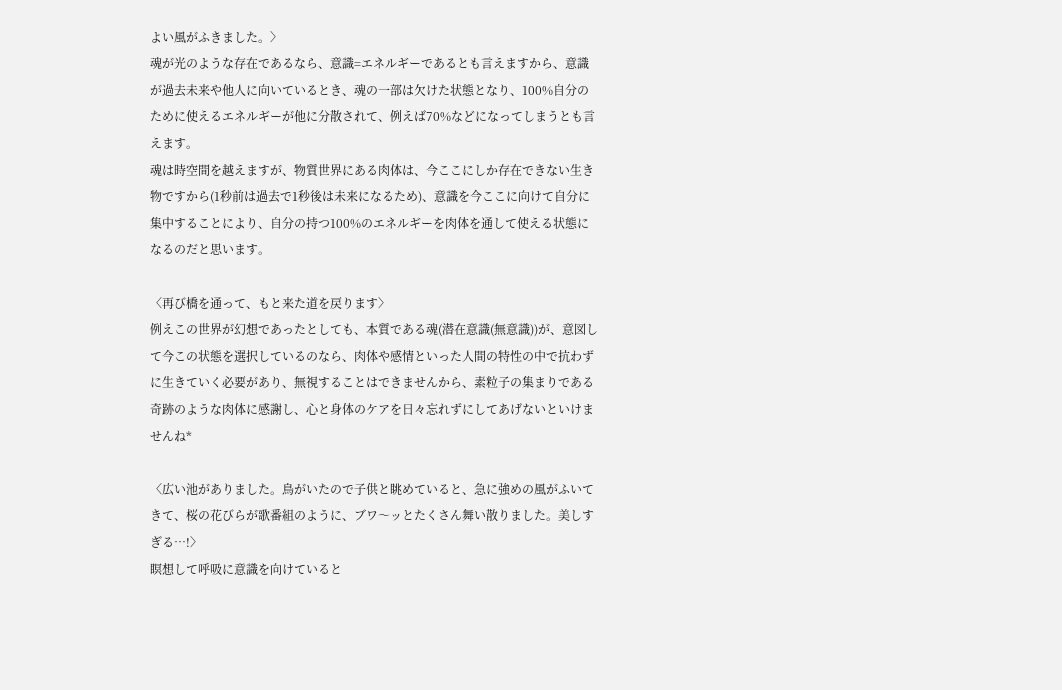よい風がふきました。〉
魂が光のような存在であるなら、意識=エネルギーであるとも言えますから、意識が過去未来や他人に向いているとき、魂の一部は欠けた状態となり、100%自分のために使えるエネルギーが他に分散されて、例えば70%などになってしまうとも言えます。
魂は時空間を越えますが、物質世界にある肉体は、今ここにしか存在できない生き物ですから(1秒前は過去で1秒後は未来になるため)、意識を今ここに向けて自分に集中することにより、自分の持つ100%のエネルギーを肉体を通して使える状態になるのだと思います。

〈再び橋を通って、もと来た道を戻ります〉
例えこの世界が幻想であったとしても、本質である魂(潜在意識(無意識))が、意図して今この状態を選択しているのなら、肉体や感情といった人間の特性の中で抗わずに生きていく必要があり、無視することはできませんから、素粒子の集まりである奇跡のような肉体に感謝し、心と身体のケアを日々忘れずにしてあげないといけませんね*

〈広い池がありました。鳥がいたので子供と眺めていると、急に強めの風がふいてきて、桜の花びらが歌番組のように、ブワ〜ッとたくさん舞い散りました。美しすぎる…!〉
瞑想して呼吸に意識を向けていると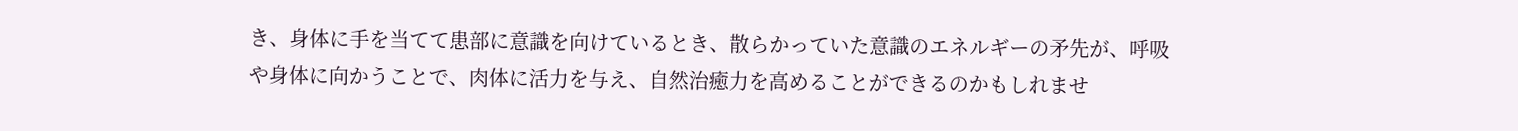き、身体に手を当てて患部に意識を向けているとき、散らかっていた意識のエネルギーの矛先が、呼吸や身体に向かうことで、肉体に活力を与え、自然治癒力を高めることができるのかもしれませ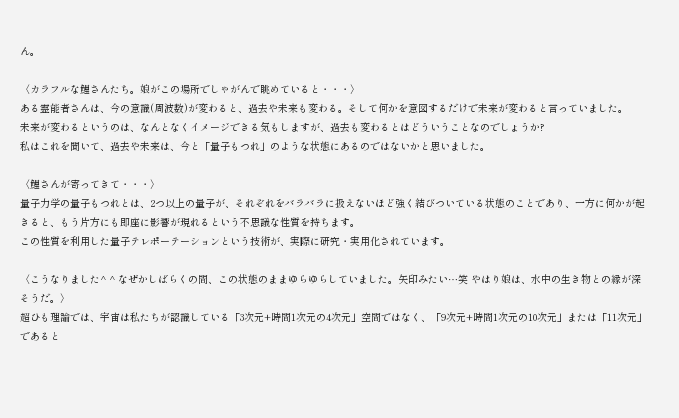ん。

〈カラフルな鯉さんたち。娘がこの場所でしゃがんで眺めていると・・・〉
ある霊能者さんは、今の意識(周波数)が変わると、過去や未来も変わる。そして何かを意図するだけで未来が変わると言っていました。
未来が変わるというのは、なんとなくイメージできる気もしますが、過去も変わるとはどういうことなのでしょうか?
私はこれを聞いて、過去や未来は、今と「量子もつれ」のような状態にあるのではないかと思いました。

〈鯉さんが寄ってきて・・・〉
量子力学の量子もつれとは、2つ以上の量子が、それぞれをバラバラに扱えないほど強く結びついている状態のことであり、一方に何かが起きると、もう片方にも即座に影響が現れるという不思議な性質を持ちます。
この性質を利用した量子テレポーテーションという技術が、実際に研究・実用化されています。

〈こうなりました^ ^ なぜかしばらくの間、この状態のままゆらゆらしていました。矢印みたい…笑 やはり娘は、水中の生き物との縁が深そうだ。〉
超ひも理論では、宇宙は私たちが認識している「3次元+時間1次元の4次元」空間ではなく、「9次元+時間1次元の10次元」または「11次元」であると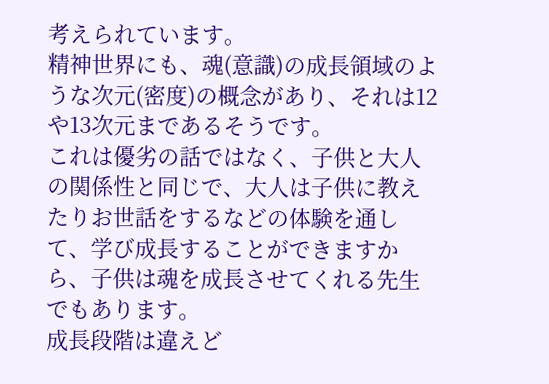考えられています。
精神世界にも、魂(意識)の成長領域のような次元(密度)の概念があり、それは12や13次元まであるそうです。
これは優劣の話ではなく、子供と大人の関係性と同じで、大人は子供に教えたりお世話をするなどの体験を通して、学び成長することができますから、子供は魂を成長させてくれる先生でもあります。
成長段階は違えど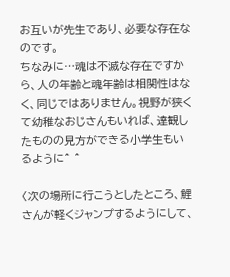お互いが先生であり、必要な存在なのです。
ちなみに…魂は不滅な存在ですから、人の年齢と魂年齢は相関性はなく、同じではありません。視野が狭くて幼稚なおじさんもいれば、達観したものの見方ができる小学生もいるように^ ^

〈次の場所に行こうとしたところ、鯉さんが軽くジャンプするようにして、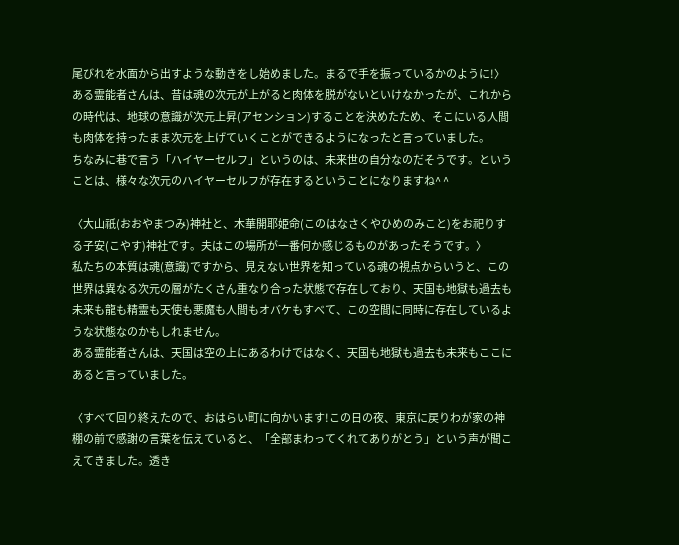尾びれを水面から出すような動きをし始めました。まるで手を振っているかのように!〉
ある霊能者さんは、昔は魂の次元が上がると肉体を脱がないといけなかったが、これからの時代は、地球の意識が次元上昇(アセンション)することを決めたため、そこにいる人間も肉体を持ったまま次元を上げていくことができるようになったと言っていました。
ちなみに巷で言う「ハイヤーセルフ」というのは、未来世の自分なのだそうです。ということは、様々な次元のハイヤーセルフが存在するということになりますね^ ^

〈大山祇(おおやまつみ)神社と、木華開耶姫命(このはなさくやひめのみこと)をお祀りする子安(こやす)神社です。夫はこの場所が一番何か感じるものがあったそうです。〉
私たちの本質は魂(意識)ですから、見えない世界を知っている魂の視点からいうと、この世界は異なる次元の層がたくさん重なり合った状態で存在しており、天国も地獄も過去も未来も龍も精霊も天使も悪魔も人間もオバケもすべて、この空間に同時に存在しているような状態なのかもしれません。
ある霊能者さんは、天国は空の上にあるわけではなく、天国も地獄も過去も未来もここにあると言っていました。

〈すべて回り終えたので、おはらい町に向かいます!この日の夜、東京に戻りわが家の神棚の前で感謝の言葉を伝えていると、「全部まわってくれてありがとう」という声が聞こえてきました。透き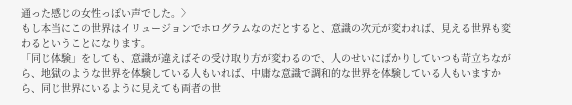通った感じの女性っぽい声でした。〉
もし本当にこの世界はイリュージョンでホログラムなのだとすると、意識の次元が変われば、見える世界も変わるということになります。
「同じ体験」をしても、意識が違えばその受け取り方が変わるので、人のせいにばかりしていつも苛立ちながら、地獄のような世界を体験している人もいれば、中庸な意識で調和的な世界を体験している人もいますから、同じ世界にいるように見えても両者の世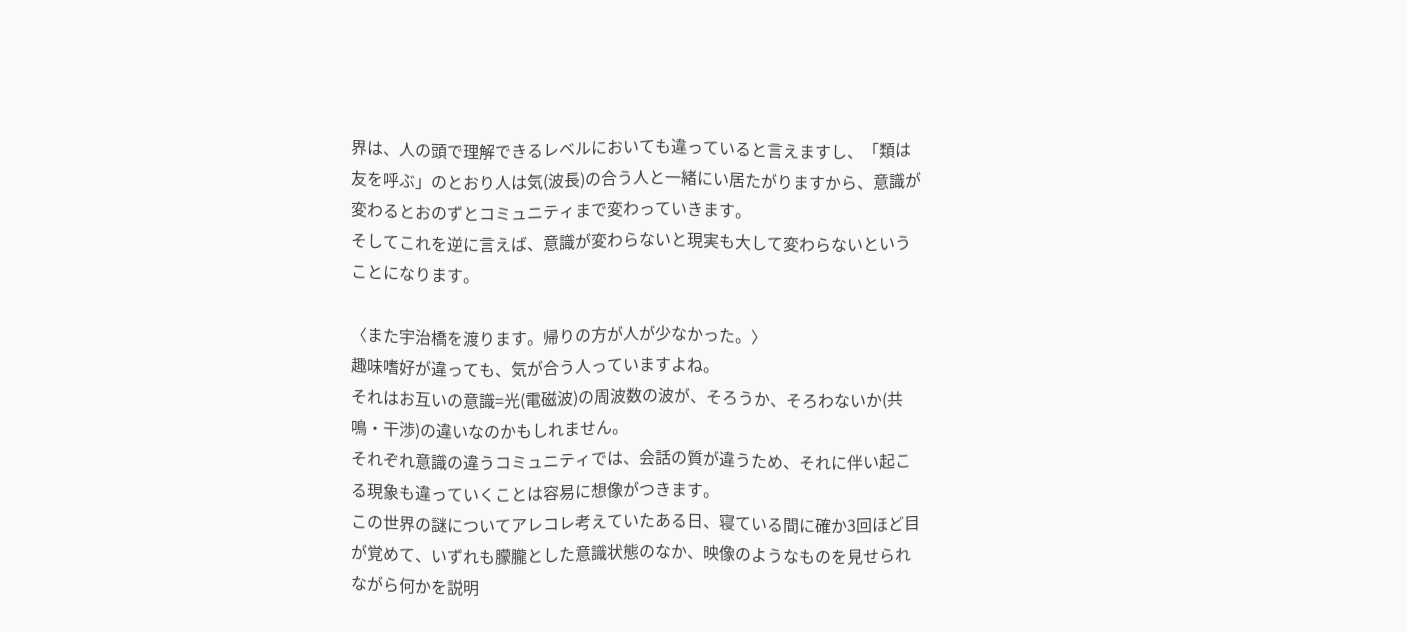界は、人の頭で理解できるレベルにおいても違っていると言えますし、「類は友を呼ぶ」のとおり人は気(波長)の合う人と一緒にい居たがりますから、意識が変わるとおのずとコミュニティまで変わっていきます。
そしてこれを逆に言えば、意識が変わらないと現実も大して変わらないということになります。

〈また宇治橋を渡ります。帰りの方が人が少なかった。〉
趣味嗜好が違っても、気が合う人っていますよね。
それはお互いの意識=光(電磁波)の周波数の波が、そろうか、そろわないか(共鳴・干渉)の違いなのかもしれません。
それぞれ意識の違うコミュニティでは、会話の質が違うため、それに伴い起こる現象も違っていくことは容易に想像がつきます。
この世界の謎についてアレコレ考えていたある日、寝ている間に確か3回ほど目が覚めて、いずれも朦朧とした意識状態のなか、映像のようなものを見せられながら何かを説明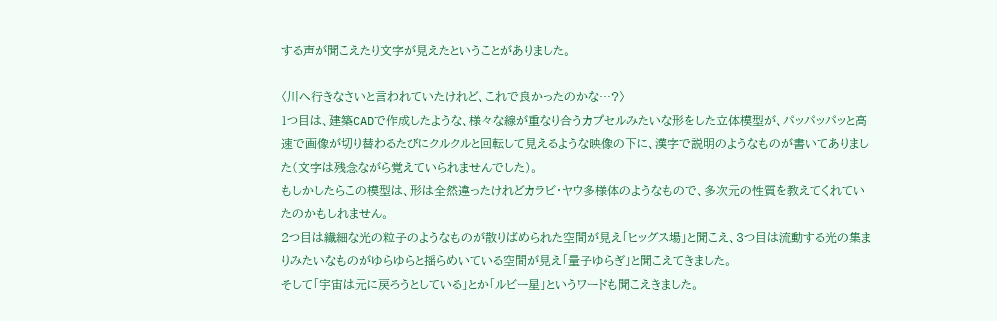する声が聞こえたり文字が見えたということがありました。

〈川へ行きなさいと言われていたけれど、これで良かったのかな…?〉
1つ目は、建築CADで作成したような、様々な線が重なり合うカプセルみたいな形をした立体模型が、パッパッパッと高速で画像が切り替わるたびにクルクルと回転して見えるような映像の下に、漢字で説明のようなものが書いてありました(文字は残念ながら覚えていられませんでした)。
もしかしたらこの模型は、形は全然違ったけれどカラビ・ヤウ多様体のようなもので、多次元の性質を教えてくれていたのかもしれません。
2つ目は繊細な光の粒子のようなものが散りばめられた空間が見え「ヒッグス場」と聞こえ、3つ目は流動する光の集まりみたいなものがゆらゆらと揺らめいている空間が見え「量子ゆらぎ」と聞こえてきました。
そして「宇宙は元に戻ろうとしている」とか「ルビー星」というワードも聞こえきました。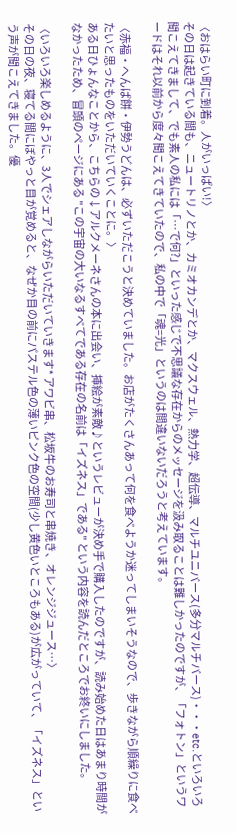〈おはらい町に到着。人がいっぱい!〉
その日は起きている間も、ニュートリノとか、カミオカンデとか、マクスウェル、熱力学、超伝導、マルチユニバース(多分マルチバース)・・・etc.といろいろ聞こえてきまして、でも素人の私には「…で何?」といった感じで不思議な存在からのメッセージを汲み取ることは難しかったのですが、「フォトン」というワードはそれ以前から度々聞こえてきていたので、私の中で「魂=光」というのは間違いないだろうと考えています。

〈赤福・へんば餅・伊勢うどんは、必ずいただこうと決めていました。お店がたくさんあって何を食べようか迷ってしまいそうなので、歩きながら順繰りに食べたいと思ったものをいただいていくことに。〉
ある日ひょんなことから、こちらの↓アルクメーネさんの本に出会い、挿絵が素敵♪というレビューが決め手で購入したのですが、読み始めた日はあまり時間がなかったため、冒頭のページにある "この宇宙の大いなるすべてである存在の名前は「イズネス」である" という内容を読んだところでお終いにしました。

〈いろいろ楽しめるように、3人でシェアしながらいただいていきます* アワビ串、松坂牛のお寿司と串焼き、オレンジジュース…〉
その日の夜、寝てる間にぼやっと目が覚めると、なぜか目の前にパステル色の薄いピンク色の空間(少し黄色いところもある)が広がっていて、「イズネス」という声が聞こえてきました。優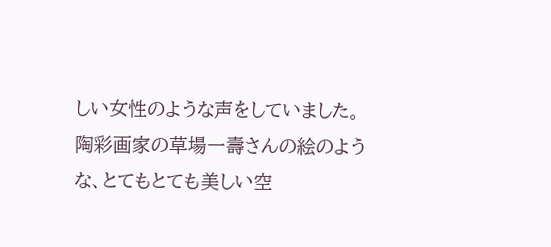しい女性のような声をしていました。
陶彩画家の草場一壽さんの絵のような、とてもとても美しい空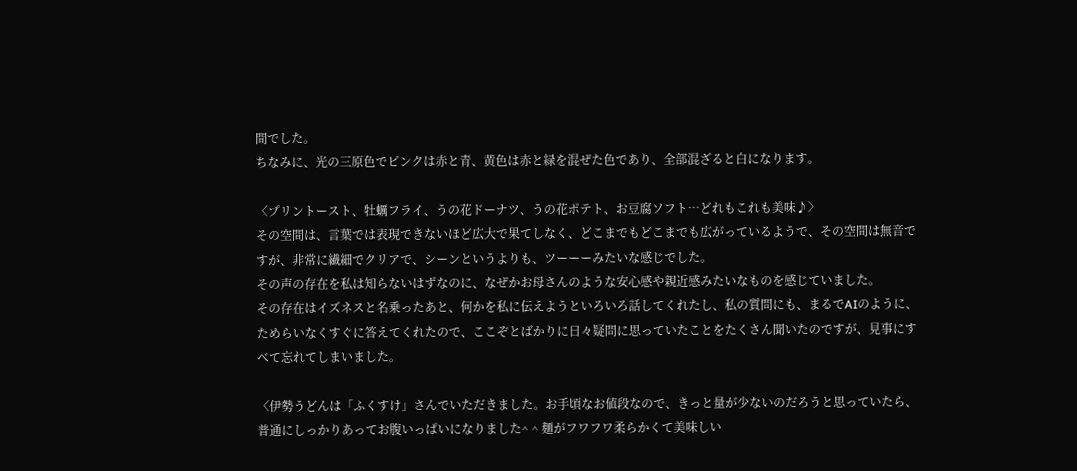間でした。
ちなみに、光の三原色でピンクは赤と青、黄色は赤と緑を混ぜた色であり、全部混ざると白になります。

〈プリントースト、牡蠣フライ、うの花ドーナツ、うの花ポテト、お豆腐ソフト…どれもこれも美味♪〉
その空間は、言葉では表現できないほど広大で果てしなく、どこまでもどこまでも広がっているようで、その空間は無音ですが、非常に繊細でクリアで、シーンというよりも、ツーーーみたいな感じでした。
その声の存在を私は知らないはずなのに、なぜかお母さんのような安心感や親近感みたいなものを感じていました。
その存在はイズネスと名乗ったあと、何かを私に伝えようといろいろ話してくれたし、私の質問にも、まるでAIのように、ためらいなくすぐに答えてくれたので、ここぞとばかりに日々疑問に思っていたことをたくさん聞いたのですが、見事にすべて忘れてしまいました。

〈伊勢うどんは「ふくすけ」さんでいただきました。お手頃なお値段なので、きっと量が少ないのだろうと思っていたら、普通にしっかりあってお腹いっぱいになりました^ ^ 麺がフワフワ柔らかくて美味しい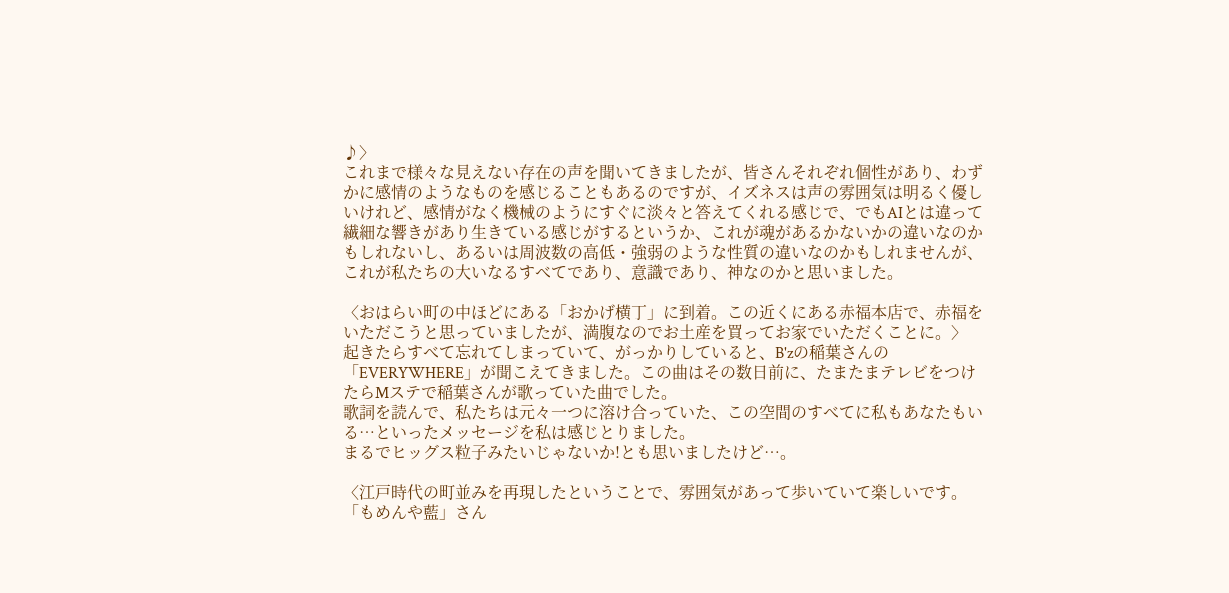♪〉
これまで様々な見えない存在の声を聞いてきましたが、皆さんそれぞれ個性があり、わずかに感情のようなものを感じることもあるのですが、イズネスは声の雰囲気は明るく優しいけれど、感情がなく機械のようにすぐに淡々と答えてくれる感じで、でもAIとは違って繊細な響きがあり生きている感じがするというか、これが魂があるかないかの違いなのかもしれないし、あるいは周波数の高低・強弱のような性質の違いなのかもしれませんが、これが私たちの大いなるすべてであり、意識であり、神なのかと思いました。

〈おはらい町の中ほどにある「おかげ横丁」に到着。この近くにある赤福本店で、赤福をいただこうと思っていましたが、満腹なのでお土産を買ってお家でいただくことに。〉
起きたらすべて忘れてしまっていて、がっかりしていると、B'zの稲葉さんの「EVERYWHERE」が聞こえてきました。この曲はその数日前に、たまたまテレビをつけたらMステで稲葉さんが歌っていた曲でした。
歌詞を読んで、私たちは元々一つに溶け合っていた、この空間のすべてに私もあなたもいる…といったメッセージを私は感じとりました。
まるでヒッグス粒子みたいじゃないか!とも思いましたけど…。

〈江戸時代の町並みを再現したということで、雰囲気があって歩いていて楽しいです。「もめんや藍」さん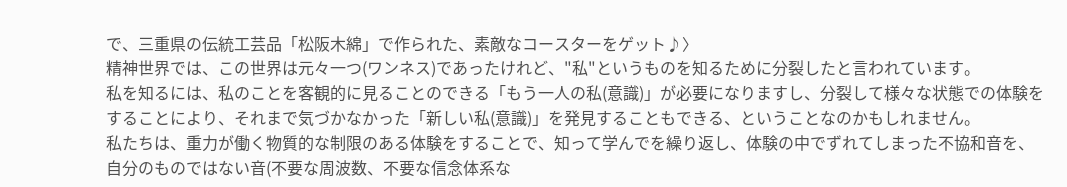で、三重県の伝統工芸品「松阪木綿」で作られた、素敵なコースターをゲット♪〉
精神世界では、この世界は元々一つ(ワンネス)であったけれど、"私"というものを知るために分裂したと言われています。
私を知るには、私のことを客観的に見ることのできる「もう一人の私(意識)」が必要になりますし、分裂して様々な状態での体験をすることにより、それまで気づかなかった「新しい私(意識)」を発見することもできる、ということなのかもしれません。
私たちは、重力が働く物質的な制限のある体験をすることで、知って学んでを繰り返し、体験の中でずれてしまった不協和音を、自分のものではない音(不要な周波数、不要な信念体系な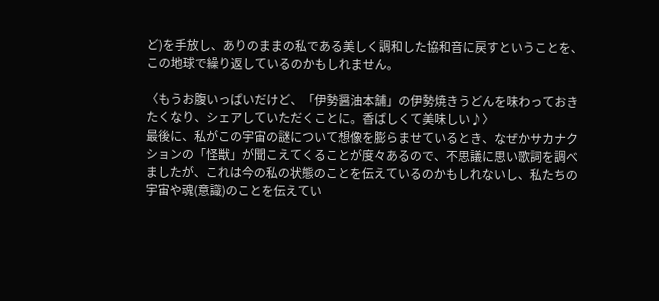ど)を手放し、ありのままの私である美しく調和した協和音に戻すということを、この地球で繰り返しているのかもしれません。

〈もうお腹いっぱいだけど、「伊勢醤油本舗」の伊勢焼きうどんを味わっておきたくなり、シェアしていただくことに。香ばしくて美味しい♪〉
最後に、私がこの宇宙の謎について想像を膨らませているとき、なぜかサカナクションの「怪獣」が聞こえてくることが度々あるので、不思議に思い歌詞を調べましたが、これは今の私の状態のことを伝えているのかもしれないし、私たちの宇宙や魂(意識)のことを伝えてい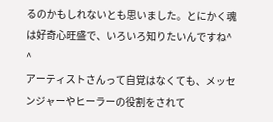るのかもしれないとも思いました。とにかく魂は好奇心旺盛で、いろいろ知りたいんですね^ ^
アーティストさんって自覚はなくても、メッセンジャーやヒーラーの役割をされて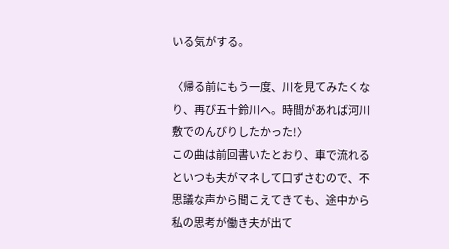いる気がする。

〈帰る前にもう一度、川を見てみたくなり、再び五十鈴川へ。時間があれば河川敷でのんびりしたかった!〉
この曲は前回書いたとおり、車で流れるといつも夫がマネして口ずさむので、不思議な声から聞こえてきても、途中から私の思考が働き夫が出て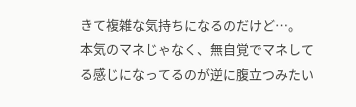きて複雑な気持ちになるのだけど…。
本気のマネじゃなく、無自覚でマネしてる感じになってるのが逆に腹立つみたい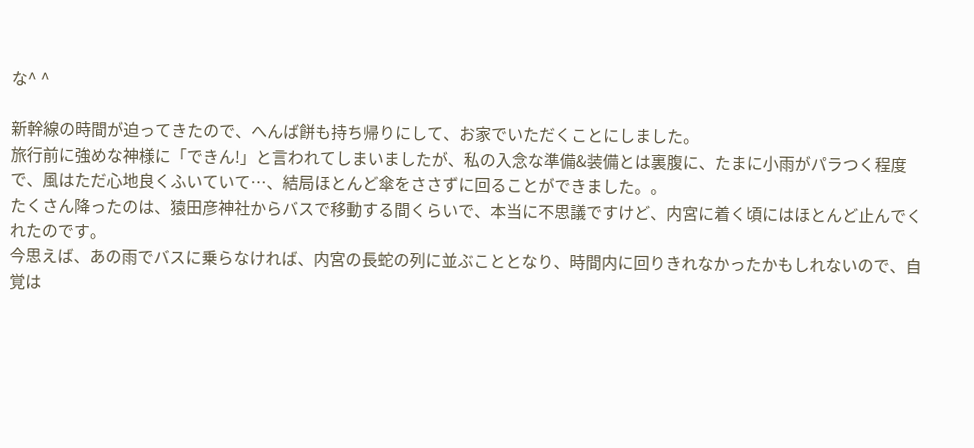な^ ^

新幹線の時間が迫ってきたので、へんば餅も持ち帰りにして、お家でいただくことにしました。
旅行前に強めな神様に「できん!」と言われてしまいましたが、私の入念な準備&装備とは裏腹に、たまに小雨がパラつく程度で、風はただ心地良くふいていて…、結局ほとんど傘をささずに回ることができました。。
たくさん降ったのは、猿田彦神社からバスで移動する間くらいで、本当に不思議ですけど、内宮に着く頃にはほとんど止んでくれたのです。
今思えば、あの雨でバスに乗らなければ、内宮の長蛇の列に並ぶこととなり、時間内に回りきれなかったかもしれないので、自覚は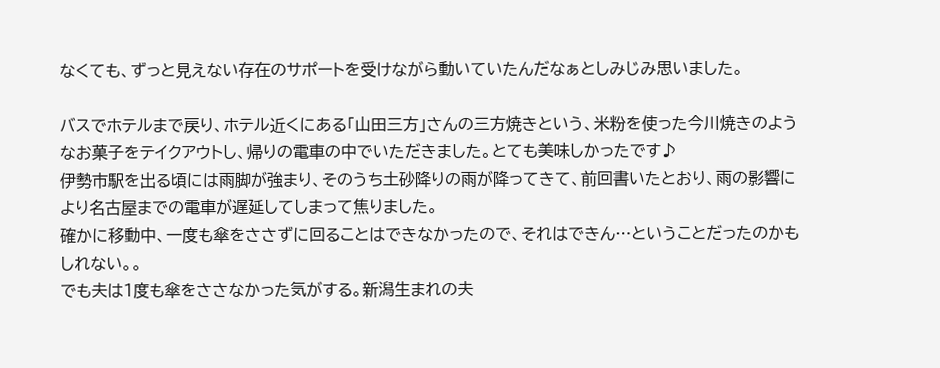なくても、ずっと見えない存在のサポートを受けながら動いていたんだなぁとしみじみ思いました。

バスでホテルまで戻り、ホテル近くにある「山田三方」さんの三方焼きという、米粉を使った今川焼きのようなお菓子をテイクアウトし、帰りの電車の中でいただきました。とても美味しかったです♪
伊勢市駅を出る頃には雨脚が強まり、そのうち土砂降りの雨が降ってきて、前回書いたとおり、雨の影響により名古屋までの電車が遅延してしまって焦りました。
確かに移動中、一度も傘をささずに回ることはできなかったので、それはできん…ということだったのかもしれない。。
でも夫は1度も傘をささなかった気がする。新潟生まれの夫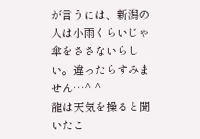が言うには、新潟の人は小雨くらいじゃ傘をささないらしい。違ったらすみません…^ ^
龍は天気を操ると聞いたこ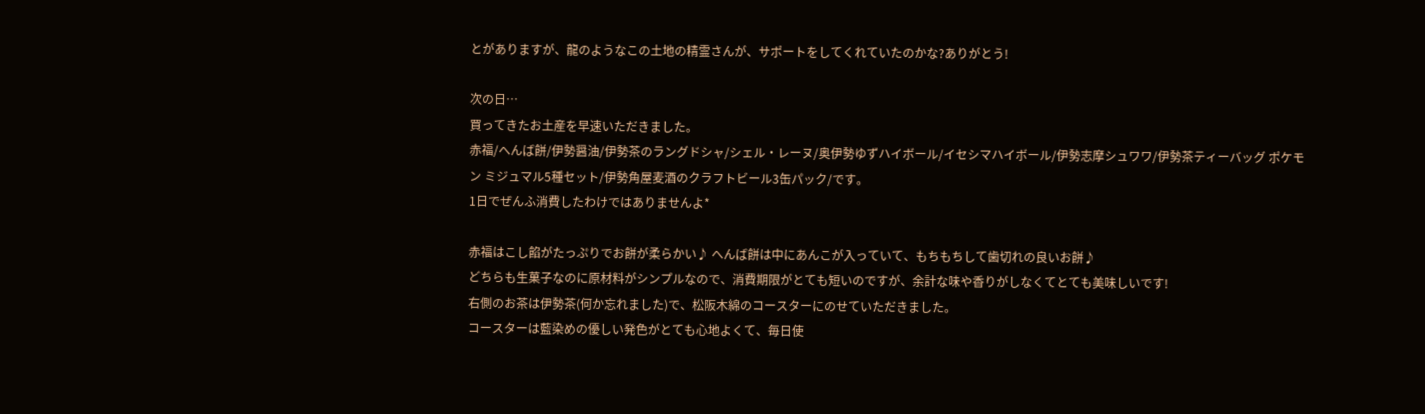とがありますが、龍のようなこの土地の精霊さんが、サポートをしてくれていたのかな?ありがとう!

次の日…
買ってきたお土産を早速いただきました。
赤福/へんば餅/伊勢醤油/伊勢茶のラングドシャ/シェル・レーヌ/奥伊勢ゆずハイボール/イセシマハイボール/伊勢志摩シュワワ/伊勢茶ティーバッグ ポケモン ミジュマル5種セット/伊勢角屋麦酒のクラフトビール3缶パック/です。
1日でぜんふ消費したわけではありませんよ*

赤福はこし餡がたっぷりでお餅が柔らかい♪ へんば餅は中にあんこが入っていて、もちもちして歯切れの良いお餅♪
どちらも生菓子なのに原材料がシンプルなので、消費期限がとても短いのですが、余計な味や香りがしなくてとても美味しいです!
右側のお茶は伊勢茶(何か忘れました)で、松阪木綿のコースターにのせていただきました。
コースターは藍染めの優しい発色がとても心地よくて、毎日使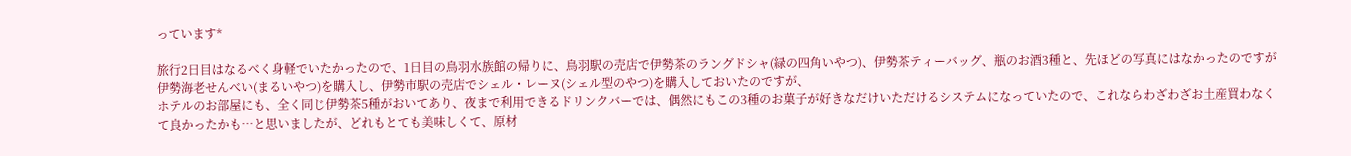っています*

旅行2日目はなるべく身軽でいたかったので、1日目の鳥羽水族館の帰りに、鳥羽駅の売店で伊勢茶のラングドシャ(緑の四角いやつ)、伊勢茶ティーバッグ、瓶のお酒3種と、先ほどの写真にはなかったのですが伊勢海老せんべい(まるいやつ)を購入し、伊勢市駅の売店でシェル・レーヌ(シェル型のやつ)を購入しておいたのですが、
ホテルのお部屋にも、全く同じ伊勢茶5種がおいてあり、夜まで利用できるドリンクバーでは、偶然にもこの3種のお菓子が好きなだけいただけるシステムになっていたので、これならわざわざお土産買わなくて良かったかも…と思いましたが、どれもとても美味しくて、原材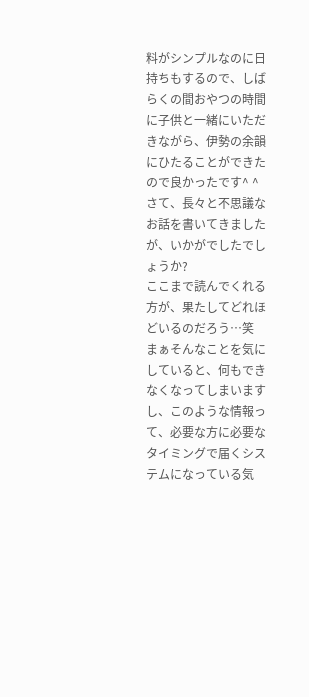料がシンプルなのに日持ちもするので、しばらくの間おやつの時間に子供と一緒にいただきながら、伊勢の余韻にひたることができたので良かったです^ ^
さて、長々と不思議なお話を書いてきましたが、いかがでしたでしょうか?
ここまで読んでくれる方が、果たしてどれほどいるのだろう…笑
まぁそんなことを気にしていると、何もできなくなってしまいますし、このような情報って、必要な方に必要なタイミングで届くシステムになっている気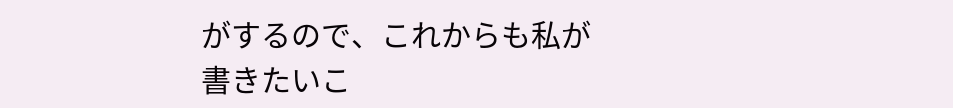がするので、これからも私が書きたいこ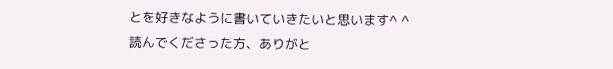とを好きなように書いていきたいと思います^ ^
読んでくださった方、ありがと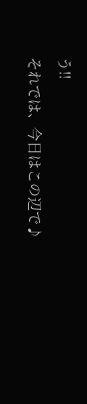う!!
それでは、今日はこの辺で♪